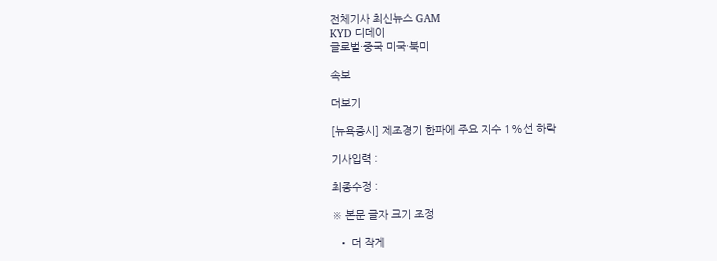전체기사 최신뉴스 GAM
KYD 디데이
글로벌·중국 미국·북미

속보

더보기

[뉴욕증시] 제조경기 한파에 주요 지수 1%선 하락

기사입력 :

최종수정 :

※ 본문 글자 크기 조정

  • 더 작게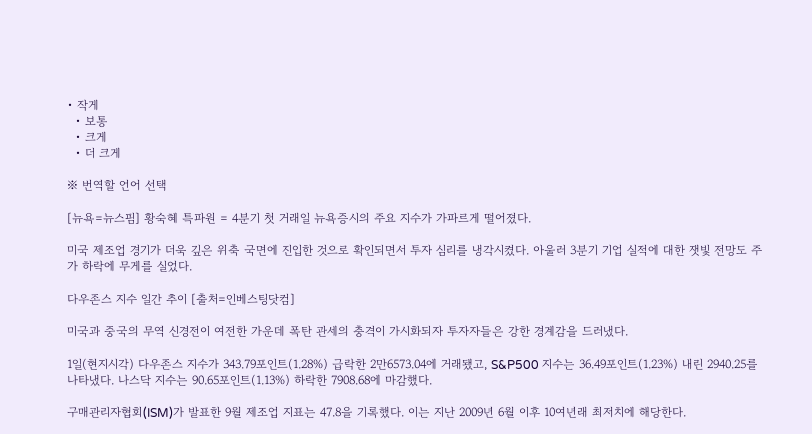• 작게
  • 보통
  • 크게
  • 더 크게

※ 번역할 언어 선택

[뉴욕=뉴스핌] 황숙혜 특파원 = 4분기 첫 거래일 뉴욕증시의 주요 지수가 가파르게 떨어졌다.

미국 제조업 경기가 더욱 깊은 위축 국면에 진입한 것으로 확인되면서 투자 심리를 냉각시켰다. 아울러 3분기 기업 실적에 대한 잿빛 전망도 주가 하락에 무게를 실었다.

다우존스 지수 일간 추이 [출처=인베스팅닷컴]

미국과 중국의 무역 신경전이 여전한 가운데 폭탄 관세의 충격이 가시화되자 투자자들은 강한 경계감을 드러냈다.

1일(현지시각) 다우존스 지수가 343.79포인트(1.28%) 급락한 2만6573.04에 거래됐고, S&P500 지수는 36.49포인트(1.23%) 내린 2940.25를 나타냈다. 나스닥 지수는 90.65포인트(1.13%) 하락한 7908.68에 마감했다.

구매관리자협회(ISM)가 발표한 9월 제조업 지표는 47.8을 기록했다. 이는 지난 2009년 6월 이후 10여년래 최저치에 해당한다.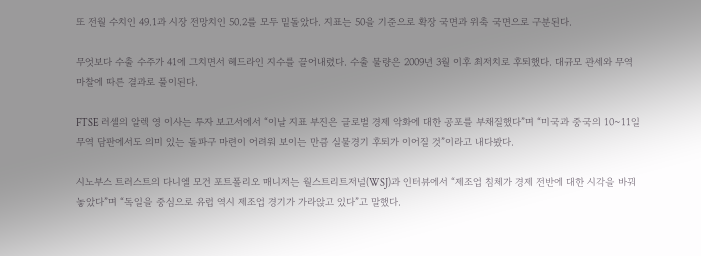또 전월 수치인 49.1과 시장 전망치인 50.2를 모두 밑돌았다. 지표는 50을 기준으로 확장 국면과 위축 국면으로 구분된다.

무엇보다 수출 수주가 41에 그치면서 헤드라인 지수를 끌어내렸다. 수출 물량은 2009년 3월 이후 최저치로 후퇴했다. 대규모 관세와 무역 마찰에 따른 결과로 풀이된다.

FTSE 러셀의 알렉 영 이사는 투자 보고서에서 “이날 지표 부진은 글로벌 경제 악화에 대한 공포를 부채질했다”며 “미국과 중국의 10~11일 무역 담판에서도 의미 있는 돌파구 마련이 어려워 보이는 만큼 실물경기 후퇴가 이어질 것”이라고 내다봤다.

시노부스 트러스트의 다니엘 모건 포트폴리오 매니저는 월스트리트저널(WSJ)과 인터뷰에서 “제조업 침체가 경제 전반에 대한 시각을 바꿔 놓았다”며 “독일을 중심으로 유럽 역시 제조업 경기가 가라앉고 있다”고 말했다.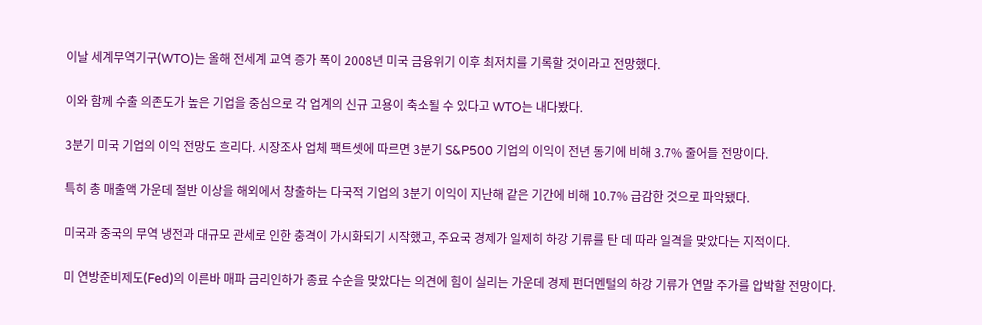이날 세계무역기구(WTO)는 올해 전세계 교역 증가 폭이 2008년 미국 금융위기 이후 최저치를 기록할 것이라고 전망했다.

이와 함께 수출 의존도가 높은 기업을 중심으로 각 업계의 신규 고용이 축소될 수 있다고 WTO는 내다봤다.

3분기 미국 기업의 이익 전망도 흐리다. 시장조사 업체 팩트셋에 따르면 3분기 S&P500 기업의 이익이 전년 동기에 비해 3.7% 줄어들 전망이다.

특히 총 매출액 가운데 절반 이상을 해외에서 창출하는 다국적 기업의 3분기 이익이 지난해 같은 기간에 비해 10.7% 급감한 것으로 파악됐다.

미국과 중국의 무역 냉전과 대규모 관세로 인한 충격이 가시화되기 시작했고, 주요국 경제가 일제히 하강 기류를 탄 데 따라 일격을 맞았다는 지적이다.

미 연방준비제도(Fed)의 이른바 매파 금리인하가 종료 수순을 맞았다는 의견에 힘이 실리는 가운데 경제 펀더멘털의 하강 기류가 연말 주가를 압박할 전망이다.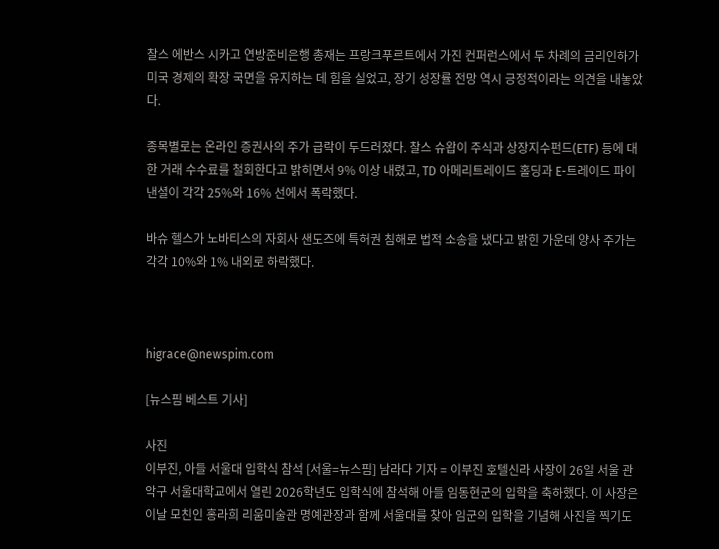찰스 에반스 시카고 연방준비은행 총재는 프랑크푸르트에서 가진 컨퍼런스에서 두 차례의 금리인하가 미국 경제의 확장 국면을 유지하는 데 힘을 실었고, 장기 성장률 전망 역시 긍정적이라는 의견을 내놓았다.

종목별로는 온라인 증권사의 주가 급락이 두드러졌다. 찰스 슈왑이 주식과 상장지수펀드(ETF) 등에 대한 거래 수수료를 철회한다고 밝히면서 9% 이상 내렸고, TD 아메리트레이드 홀딩과 E-트레이드 파이낸셜이 각각 25%와 16% 선에서 폭락했다.

바슈 헬스가 노바티스의 자회사 샌도즈에 특허권 침해로 법적 소송을 냈다고 밝힌 가운데 양사 주가는 각각 10%와 1% 내외로 하락했다.



higrace@newspim.com

[뉴스핌 베스트 기사]

사진
이부진, 아들 서울대 입학식 참석 [서울=뉴스핌] 남라다 기자 = 이부진 호텔신라 사장이 26일 서울 관악구 서울대학교에서 열린 2026학년도 입학식에 참석해 아들 임동현군의 입학을 축하했다. 이 사장은 이날 모친인 홍라희 리움미술관 명예관장과 함께 서울대를 찾아 임군의 입학을 기념해 사진을 찍기도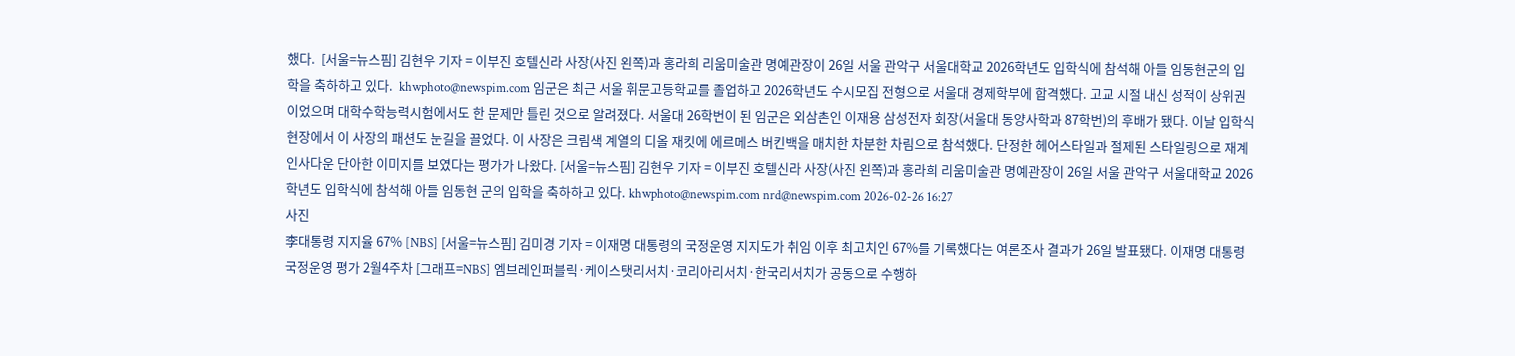했다.  [서울=뉴스핌] 김현우 기자 = 이부진 호텔신라 사장(사진 왼쪽)과 홍라희 리움미술관 명예관장이 26일 서울 관악구 서울대학교 2026학년도 입학식에 참석해 아들 임동현군의 입학을 축하하고 있다.  khwphoto@newspim.com 임군은 최근 서울 휘문고등학교를 졸업하고 2026학년도 수시모집 전형으로 서울대 경제학부에 합격했다. 고교 시절 내신 성적이 상위권이었으며 대학수학능력시험에서도 한 문제만 틀린 것으로 알려졌다. 서울대 26학번이 된 임군은 외삼촌인 이재용 삼성전자 회장(서울대 동양사학과 87학번)의 후배가 됐다. 이날 입학식 현장에서 이 사장의 패션도 눈길을 끌었다. 이 사장은 크림색 계열의 디올 재킷에 에르메스 버킨백을 매치한 차분한 차림으로 참석했다. 단정한 헤어스타일과 절제된 스타일링으로 재계 인사다운 단아한 이미지를 보였다는 평가가 나왔다. [서울=뉴스핌] 김현우 기자 = 이부진 호텔신라 사장(사진 왼쪽)과 홍라희 리움미술관 명예관장이 26일 서울 관악구 서울대학교 2026학년도 입학식에 참석해 아들 임동현 군의 입학을 축하하고 있다. khwphoto@newspim.com nrd@newspim.com 2026-02-26 16:27
사진
李대통령 지지율 67% [NBS] [서울=뉴스핌] 김미경 기자 = 이재명 대통령의 국정운영 지지도가 취임 이후 최고치인 67%를 기록했다는 여론조사 결과가 26일 발표됐다. 이재명 대통령 국정운영 평가 2월4주차 [그래프=NBS] 엠브레인퍼블릭·케이스탯리서치·코리아리서치·한국리서치가 공동으로 수행하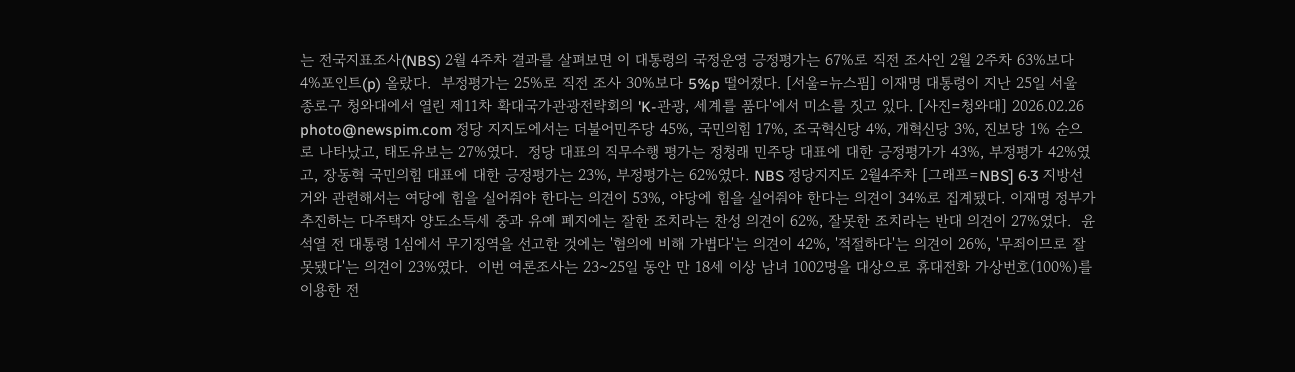는 전국지표조사(NBS) 2월 4주차 결과를 살펴보면 이 대통령의 국정운영 긍정평가는 67%로 직전 조사인 2월 2주차 63%보다 4%포인트(p) 올랐다.  부정평가는 25%로 직전 조사 30%보다 5%p 떨어졌다. [서울=뉴스핌] 이재명 대통령이 지난 25일 서울 종로구 청와대에서 열린 제11차 확대국가관광전략회의 'K-관광, 세계를 품다'에서 미소를 짓고 있다. [사진=청와대] 2026.02.26 photo@newspim.com 정당 지지도에서는 더불어민주당 45%, 국민의힘 17%, 조국혁신당 4%, 개혁신당 3%, 진보당 1% 순으로 나타났고, 태도유보는 27%였다.  정당 대표의 직무수행 평가는 정청래 민주당 대표에 대한 긍정평가가 43%, 부정평가 42%였고, 장동혁 국민의힘 대표에 대한 긍정평가는 23%, 부정평가는 62%였다. NBS 정당지지도 2월4주차 [그래프=NBS] 6·3 지방선거와 관련해서는 여당에 힘을 실어줘야 한다는 의견이 53%, 야당에 힘을 실어줘야 한다는 의견이 34%로 집계됐다. 이재명 정부가 추진하는 다주택자 양도소득세 중과 유예 폐지에는 잘한 조치라는 찬성 의견이 62%, 잘못한 조치라는 반대 의견이 27%였다.  윤석열 전 대통령 1심에서 무기징역을 선고한 것에는 '혐의에 비해 가볍다'는 의견이 42%, '적절하다'는 의견이 26%, '무죄이므로 잘못됐다'는 의견이 23%였다.  이번 여론조사는 23~25일 동안 만 18세 이상 남녀 1002명을 대상으로 휴대전화 가상번호(100%)를 이용한 전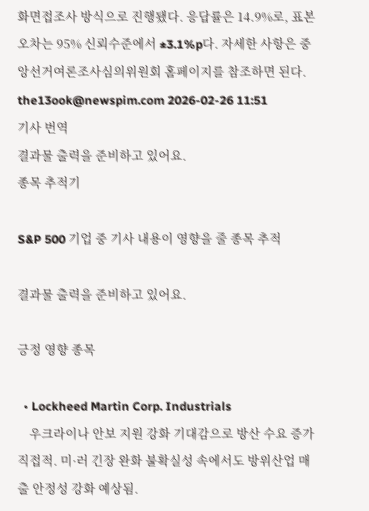화면접조사 방식으로 진행됐다. 응답률은 14.9%로, 표본오차는 95% 신뢰수준에서 ±3.1%p다. 자세한 사항은 중앙선거여론조사심의위원회 홈페이지를 참조하면 된다.  the13ook@newspim.com 2026-02-26 11:51
기사 번역
결과물 출력을 준비하고 있어요.
종목 추적기

S&P 500 기업 중 기사 내용이 영향을 줄 종목 추적

결과물 출력을 준비하고 있어요.

긍정 영향 종목

  • Lockheed Martin Corp. Industrials
    우크라이나 안보 지원 강화 기대감으로 방산 수요 증가 직접적. 미·러 긴장 완화 불확실성 속에서도 방위산업 매출 안정성 강화 예상됨.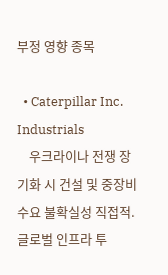부정 영향 종목

  • Caterpillar Inc. Industrials
    우크라이나 전쟁 장기화 시 건설 및 중장비 수요 불확실성 직접적. 글로벌 인프라 투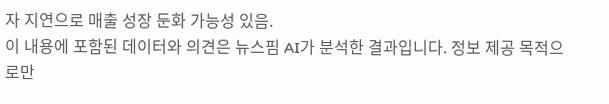자 지연으로 매출 성장 둔화 가능성 있음.
이 내용에 포함된 데이터와 의견은 뉴스핌 AI가 분석한 결과입니다. 정보 제공 목적으로만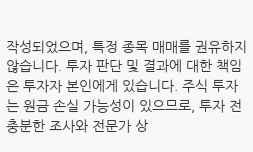작성되었으며, 특정 종목 매매를 권유하지 않습니다. 투자 판단 및 결과에 대한 책임은 투자자 본인에게 있습니다. 주식 투자는 원금 손실 가능성이 있으므로, 투자 전 충분한 조사와 전문가 상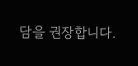담을 권장합니다.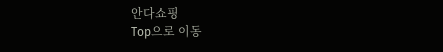안다쇼핑
Top으로 이동